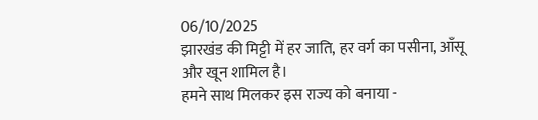06/10/2025
झारखंड की मिट्टी में हर जाति, हर वर्ग का पसीना, आँसू और खून शामिल है।
हमने साथ मिलकर इस राज्य को बनाया -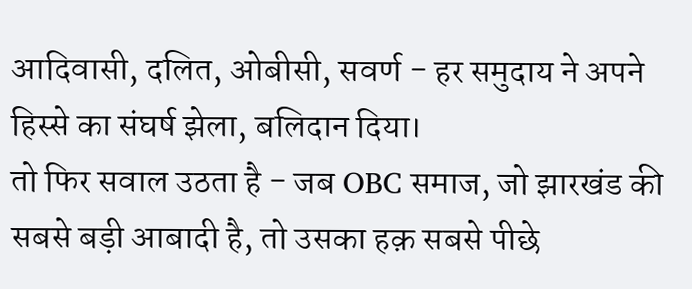आदिवासी, दलित, ओबीसी, सवर्ण - हर समुदाय ने अपने हिस्से का संघर्ष झेला, बलिदान दिया।
तो फिर सवाल उठता है - जब OBC समाज, जो झारखंड की सबसे बड़ी आबादी है, तो उसका हक़ सबसे पीछे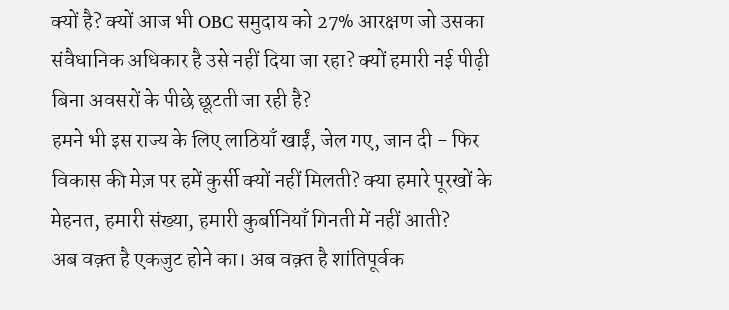क्यों है? क्यों आज भी OBC समुदाय को 27% आरक्षण जो उसका संवैधानिक अधिकार है उसे नहीं दिया जा रहा? क्यों हमारी नई पीढ़ी बिना अवसरों के पीछे छूटती जा रही है?
हमने भी इस राज्य के लिए लाठियाँ खाईं, जेल गए, जान दी - फिर विकास की मेज़ पर हमें कुर्सी क्यों नहीं मिलती? क्या हमारे पूरखों के मेहनत, हमारी संख्या, हमारी कुर्बानियाँ गिनती में नहीं आती?
अब वक़्त है एकजुट होने का। अब वक़्त है शांतिपूर्वक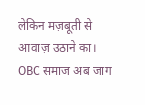लेकिन मज़बूती से आवाज़ उठाने का। OBC समाज अब जाग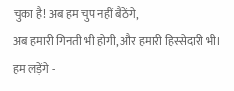चुका है! अब हम चुप नहीं बैठेंगे,
अब हमारी गिनती भी होगी, और हमारी हिस्सेदारी भी। हम लड़ेंगे -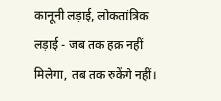कानूनी लड़ाई, लोकतांत्रिक लड़ाई - जब तक हक़ नहीं मिलेगा, तब तक रुकेंगे नहीं।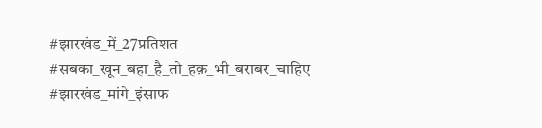#झारखंड_में_27प्रतिशत
#सबका_खून_बहा_है_तो_हक़_भी_बराबर_चाहिए
#झारखंड_मांगे_इंसाफ